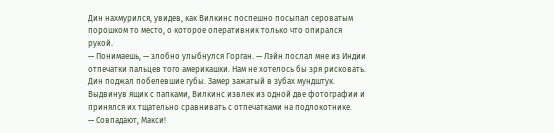Дин нахмурился, увидев, как Вилкинс поспешно посыпал сероватым порошком то место, о которое оперативник только что опирался рукой.
— Понимаешь, — злобно улыбнулся Горган. — Лэйн послал мне из Индии отпечатки пальцев того америкашки. Нам не хотелось бы зря рисковать.
Дин поджал побелевшие губы. Замер зажатый в зубах мундштук. Выдвинув ящик с папками, Вилкинс извлек из одной две фотографии и принялся их тщательно сравнивать с отпечатками на подлокотнике.
— Совпадают, Макси!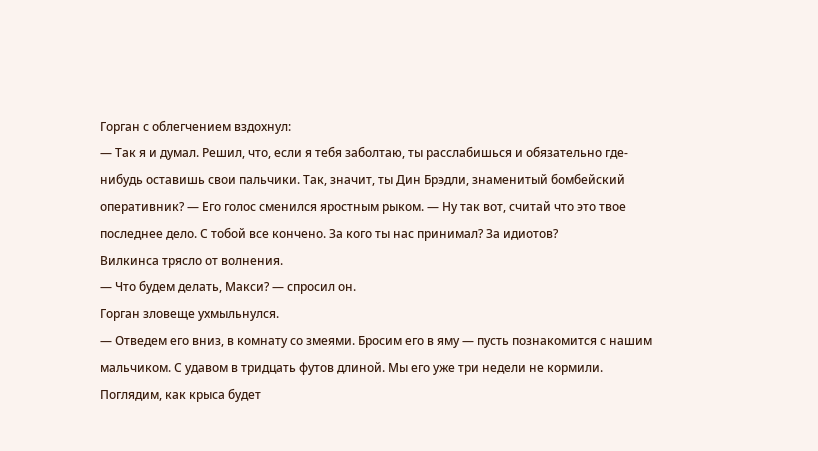Горган с облегчением вздохнул:
— Так я и думал. Решил, что, если я тебя заболтаю, ты расслабишься и обязательно где-нибудь оставишь свои пальчики. Так, значит, ты Дин Брэдли, знаменитый бомбейский оперативник? — Его голос сменился яростным рыком. — Ну так вот, считай что это твое последнее дело. С тобой все кончено. За кого ты нас принимал? За идиотов?
Вилкинса трясло от волнения.
— Что будем делать, Макси? — спросил он.
Горган зловеще ухмыльнулся.
— Отведем его вниз, в комнату со змеями. Бросим его в яму — пусть познакомится с нашим мальчиком. С удавом в тридцать футов длиной. Мы его уже три недели не кормили. Поглядим, как крыса будет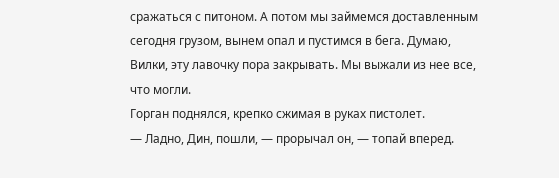сражаться с питоном. А потом мы займемся доставленным сегодня грузом, вынем опал и пустимся в бега. Думаю, Вилки, эту лавочку пора закрывать. Мы выжали из нее все, что могли.
Горган поднялся, крепко сжимая в руках пистолет.
— Ладно, Дин, пошли, — прорычал он, — топай вперед.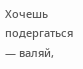Хочешь подергаться — валяй,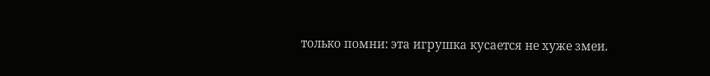только помни: эта игрушка кусается не хуже змеи.